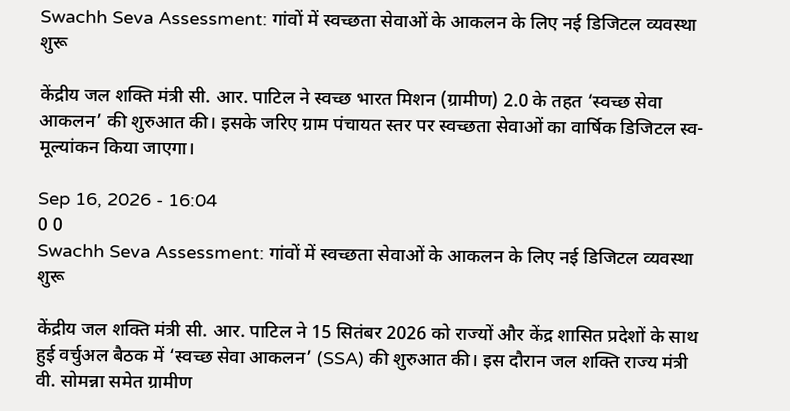Swachh Seva Assessment: गांवों में स्वच्छता सेवाओं के आकलन के लिए नई डिजिटल व्यवस्था शुरू

केंद्रीय जल शक्ति मंत्री सी. आर. पाटिल ने स्वच्छ भारत मिशन (ग्रामीण) 2.0 के तहत ‘स्वच्छ सेवा आकलन’ की शुरुआत की। इसके जरिए ग्राम पंचायत स्तर पर स्वच्छता सेवाओं का वार्षिक डिजिटल स्व-मूल्यांकन किया जाएगा।

Sep 16, 2026 - 16:04
0 0
Swachh Seva Assessment: गांवों में स्वच्छता सेवाओं के आकलन के लिए नई डिजिटल व्यवस्था शुरू

केंद्रीय जल शक्ति मंत्री सी. आर. पाटिल ने 15 सितंबर 2026 को राज्यों और केंद्र शासित प्रदेशों के साथ हुई वर्चुअल बैठक में ‘स्वच्छ सेवा आकलन’ (SSA) की शुरुआत की। इस दौरान जल शक्ति राज्य मंत्री वी. सोमन्ना समेत ग्रामीण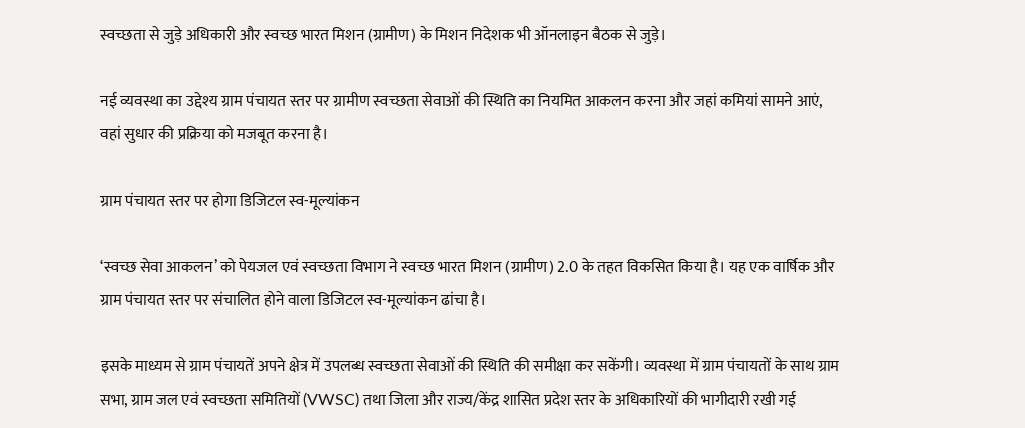स्वच्छता से जुड़े अधिकारी और स्वच्छ भारत मिशन (ग्रामीण) के मिशन निदेशक भी ऑनलाइन बैठक से जुड़े।

नई व्यवस्था का उद्देश्य ग्राम पंचायत स्तर पर ग्रामीण स्वच्छता सेवाओं की स्थिति का नियमित आकलन करना और जहां कमियां सामने आएं, वहां सुधार की प्रक्रिया को मजबूत करना है।

ग्राम पंचायत स्तर पर होगा डिजिटल स्व-मूल्यांकन

‘स्वच्छ सेवा आकलन’ को पेयजल एवं स्वच्छता विभाग ने स्वच्छ भारत मिशन (ग्रामीण) 2.0 के तहत विकसित किया है। यह एक वार्षिक और ग्राम पंचायत स्तर पर संचालित होने वाला डिजिटल स्व-मूल्यांकन ढांचा है।

इसके माध्यम से ग्राम पंचायतें अपने क्षेत्र में उपलब्ध स्वच्छता सेवाओं की स्थिति की समीक्षा कर सकेंगी। व्यवस्था में ग्राम पंचायतों के साथ ग्राम सभा, ग्राम जल एवं स्वच्छता समितियों (VWSC) तथा जिला और राज्य/केंद्र शासित प्रदेश स्तर के अधिकारियों की भागीदारी रखी गई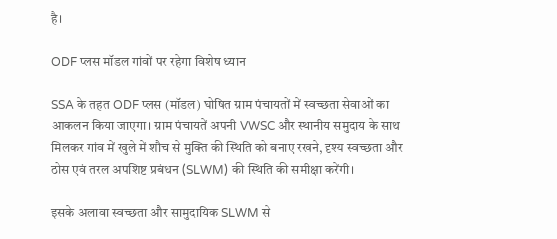है।

ODF प्लस मॉडल गांवों पर रहेगा विशेष ध्यान

SSA के तहत ODF प्लस (मॉडल) घोषित ग्राम पंचायतों में स्वच्छता सेवाओं का आकलन किया जाएगा। ग्राम पंचायतें अपनी VWSC और स्थानीय समुदाय के साथ मिलकर गांव में खुले में शौच से मुक्ति की स्थिति को बनाए रखने, दृश्य स्वच्छता और ठोस एवं तरल अपशिष्ट प्रबंधन (SLWM) की स्थिति की समीक्षा करेंगी।

इसके अलावा स्वच्छता और सामुदायिक SLWM से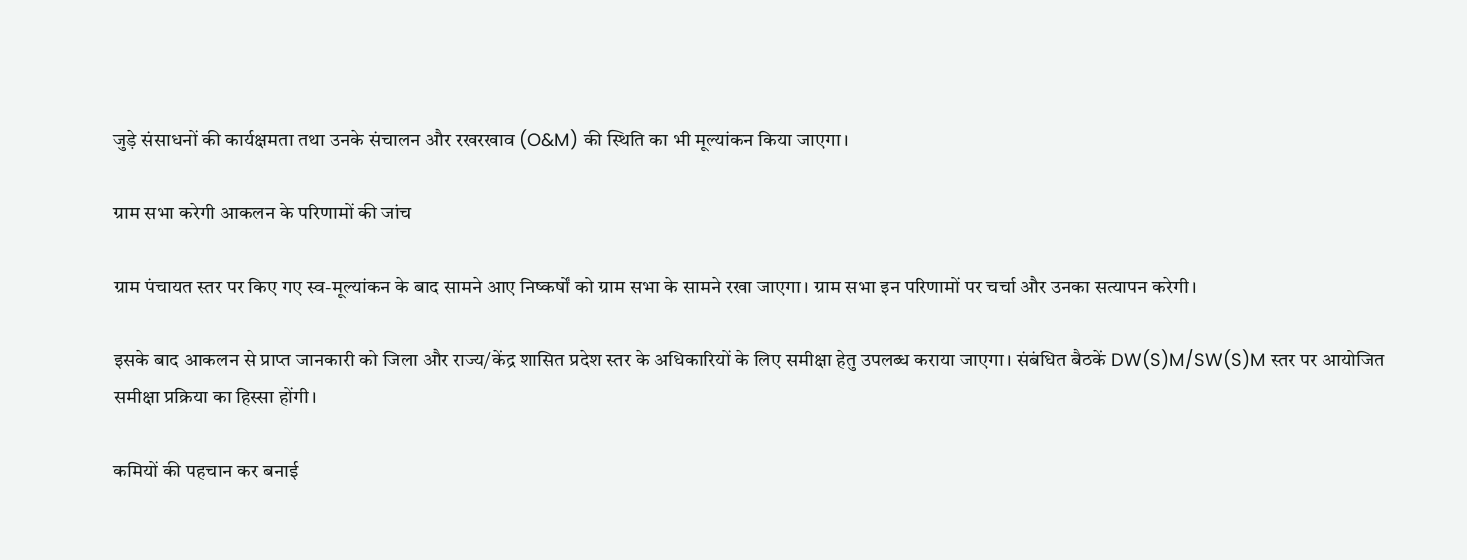जुड़े संसाधनों की कार्यक्षमता तथा उनके संचालन और रखरखाव (O&M) की स्थिति का भी मूल्यांकन किया जाएगा।

ग्राम सभा करेगी आकलन के परिणामों की जांच

ग्राम पंचायत स्तर पर किए गए स्व-मूल्यांकन के बाद सामने आए निष्कर्षों को ग्राम सभा के सामने रखा जाएगा। ग्राम सभा इन परिणामों पर चर्चा और उनका सत्यापन करेगी।

इसके बाद आकलन से प्राप्त जानकारी को जिला और राज्य/केंद्र शासित प्रदेश स्तर के अधिकारियों के लिए समीक्षा हेतु उपलब्ध कराया जाएगा। संबंधित बैठकें DW(S)M/SW(S)M स्तर पर आयोजित समीक्षा प्रक्रिया का हिस्सा होंगी।

कमियों की पहचान कर बनाई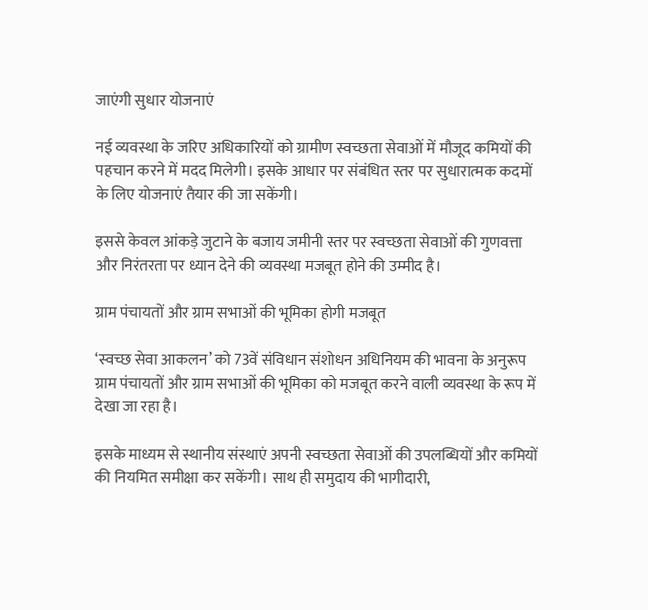जाएंगी सुधार योजनाएं

नई व्यवस्था के जरिए अधिकारियों को ग्रामीण स्वच्छता सेवाओं में मौजूद कमियों की पहचान करने में मदद मिलेगी। इसके आधार पर संबंधित स्तर पर सुधारात्मक कदमों के लिए योजनाएं तैयार की जा सकेंगी।

इससे केवल आंकड़े जुटाने के बजाय जमीनी स्तर पर स्वच्छता सेवाओं की गुणवत्ता और निरंतरता पर ध्यान देने की व्यवस्था मजबूत होने की उम्मीद है।

ग्राम पंचायतों और ग्राम सभाओं की भूमिका होगी मजबूत

‘स्वच्छ सेवा आकलन’ को 73वें संविधान संशोधन अधिनियम की भावना के अनुरूप ग्राम पंचायतों और ग्राम सभाओं की भूमिका को मजबूत करने वाली व्यवस्था के रूप में देखा जा रहा है।

इसके माध्यम से स्थानीय संस्थाएं अपनी स्वच्छता सेवाओं की उपलब्धियों और कमियों की नियमित समीक्षा कर सकेंगी। साथ ही समुदाय की भागीदारी,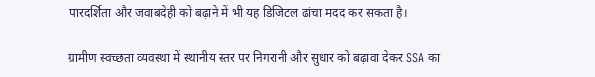पारदर्शिता और जवाबदेही को बढ़ाने में भी यह डिजिटल ढांचा मदद कर सकता है।

ग्रामीण स्वच्छता व्यवस्था में स्थानीय स्तर पर निगरानी और सुधार को बढ़ावा देकर SSA का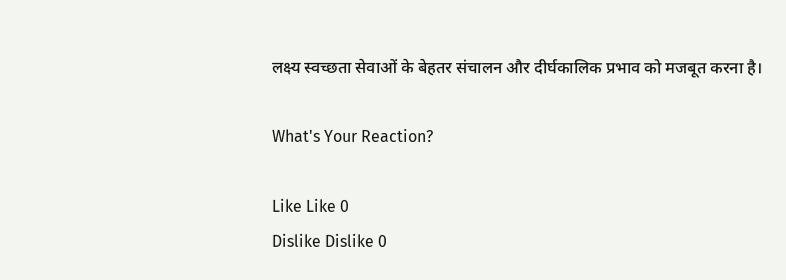लक्ष्य स्वच्छता सेवाओं के बेहतर संचालन और दीर्घकालिक प्रभाव को मजबूत करना है।

What's Your Reaction?

Like Like 0
Dislike Dislike 0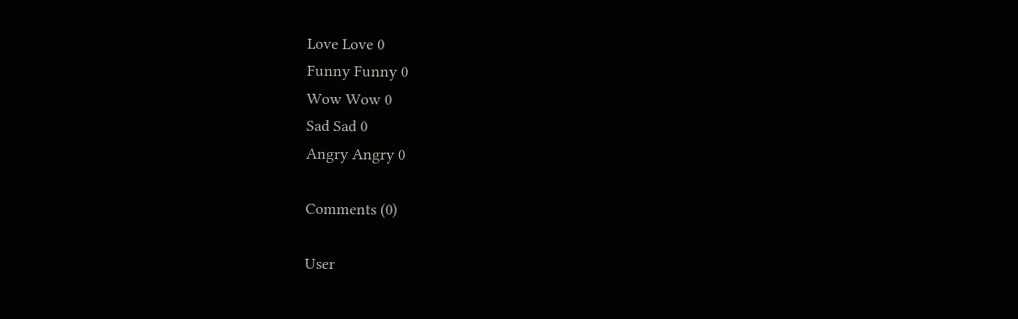Love Love 0
Funny Funny 0
Wow Wow 0
Sad Sad 0
Angry Angry 0

Comments (0)

User